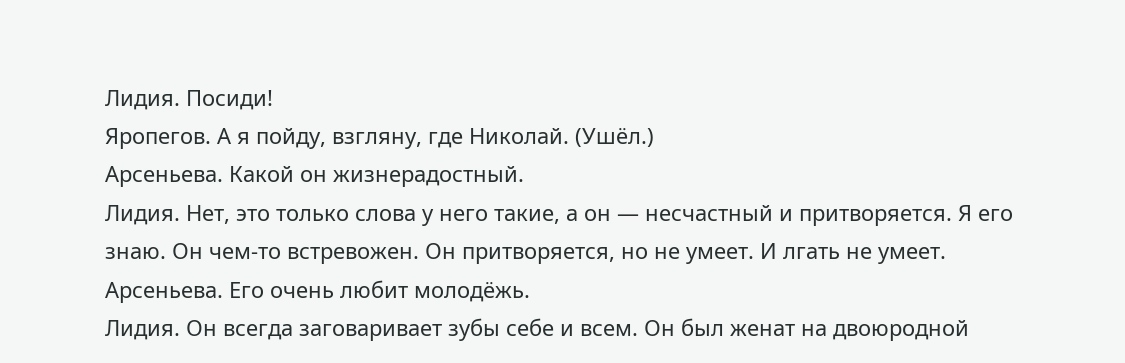Лидия. Посиди!
Яропегов. А я пойду, взгляну, где Николай. (Ушёл.)
Арсеньева. Какой он жизнерадостный.
Лидия. Нет, это только слова у него такие, а он — несчастный и притворяется. Я его знаю. Он чем-то встревожен. Он притворяется, но не умеет. И лгать не умеет.
Арсеньева. Его очень любит молодёжь.
Лидия. Он всегда заговаривает зубы себе и всем. Он был женат на двоюродной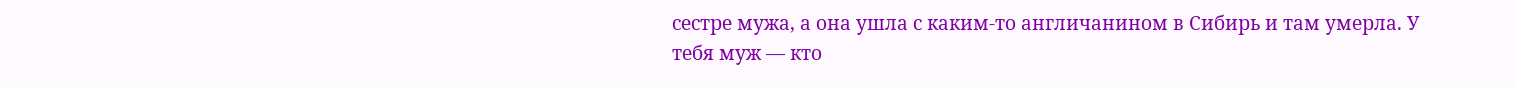сестре мужа, а она ушла с каким-то англичанином в Сибирь и там умерла. У тебя муж — кто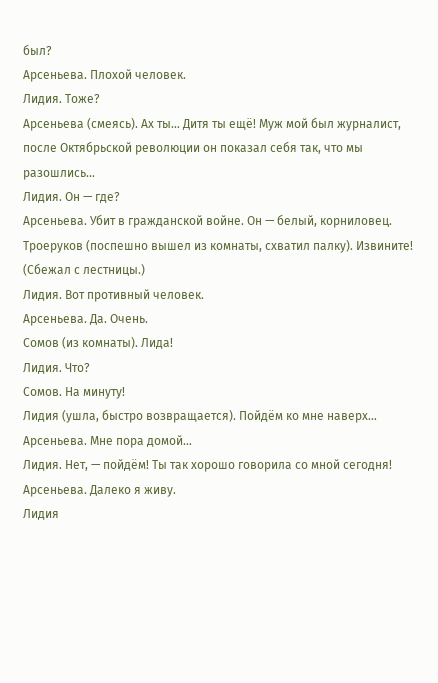был?
Арсеньева. Плохой человек.
Лидия. Тоже?
Арсеньева (смеясь). Ах ты… Дитя ты ещё! Муж мой был журналист, после Октябрьской революции он показал себя так, что мы разошлись…
Лидия. Он — где?
Арсеньева. Убит в гражданской войне. Он — белый, корниловец.
Троеруков (поспешно вышел из комнаты, схватил палку). Извините! (Сбежал с лестницы.)
Лидия. Вот противный человек.
Арсеньева. Да. Очень.
Сомов (из комнаты). Лида!
Лидия. Что?
Сомов. На минуту!
Лидия (ушла, быстро возвращается). Пойдём ко мне наверх…
Арсеньева. Мне пора домой…
Лидия. Нет, — пойдём! Ты так хорошо говорила со мной сегодня!
Арсеньева. Далеко я живу.
Лидия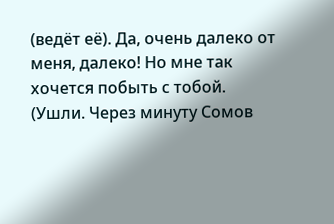(ведёт её). Да, очень далеко от меня, далеко! Но мне так хочется побыть с тобой.
(Ушли. Через минуту Сомов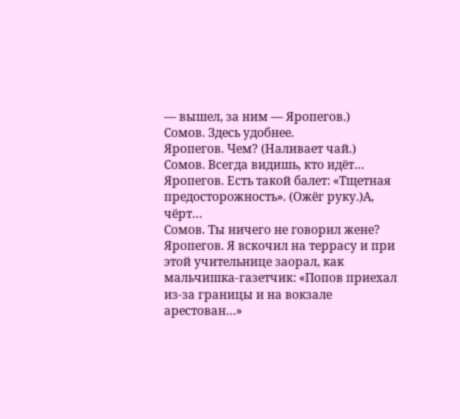— вышел, за ним — Яропегов.)
Сомов. Здесь удобнее.
Яропегов. Чем? (Наливает чай.)
Сомов. Всегда видишь, кто идёт…
Яропегов. Есть такой балет: «Тщетная предосторожность». (Ожёг руку.)А, чёрт…
Сомов. Ты ничего не говорил жене?
Яропегов. Я вскочил на террасу и при этой учительнице заорал, как мальчишка-газетчик: «Попов приехал из-за границы и на вокзале арестован…»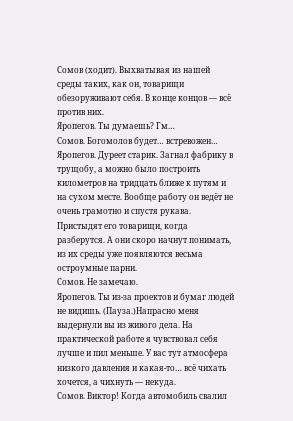Сомов (ходит). Выхватывая из нашей среды таких, как он, товарищи обезоруживают себя. В конце концов — всё против них.
Яропегов. Ты думаешь? Гм…
Сомов. Богомолов будет… встревожен…
Яропегов. Дуреет старик. Загнал фабрику в трущобу, а можно было построить километров на тридцать ближе к путям и на сухом месте. Вообще работу он ведёт не очень грамотно и спустя рукава. Пристыдят его товарищи, когда разберутся. А они скоро начнут понимать, из их среды уже появляются весьма остроумные парни.
Сомов. Не замечаю.
Яропегов. Ты из-за проектов и бумаг людей не видишь. (Пауза.)Напрасно меня выдернули вы из живого дела. На практической работе я чувствовал себя лучше и пил меньше. У вас тут атмосфера низкого давления и какая-то… всё чихать хочется, а чихнуть — некуда.
Сомов. Виктор! Когда автомобиль свалил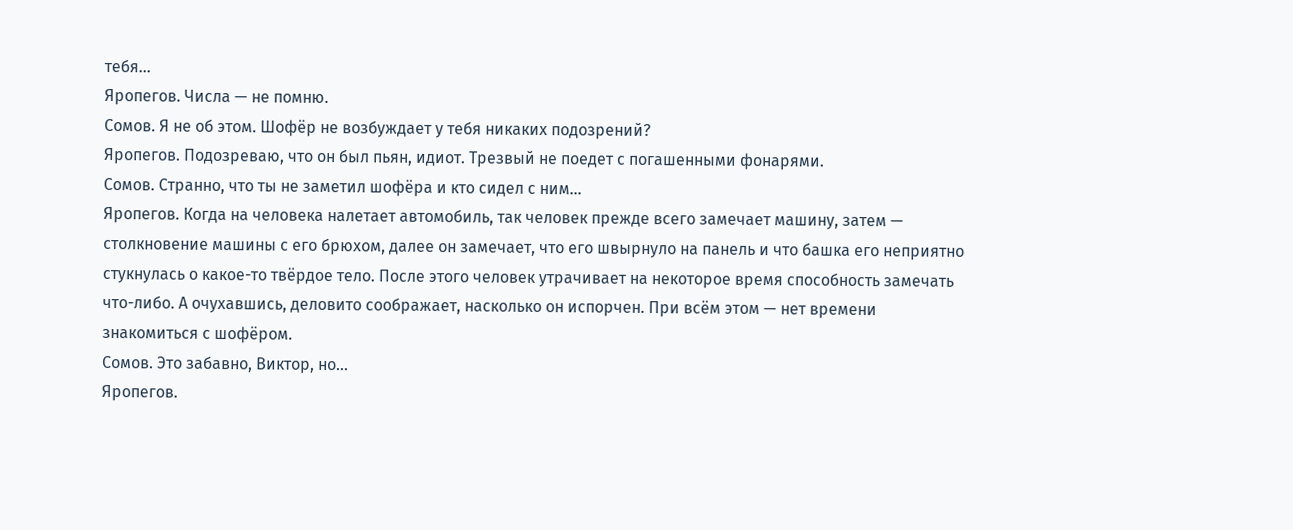тебя…
Яропегов. Числа — не помню.
Сомов. Я не об этом. Шофёр не возбуждает у тебя никаких подозрений?
Яропегов. Подозреваю, что он был пьян, идиот. Трезвый не поедет с погашенными фонарями.
Сомов. Странно, что ты не заметил шофёра и кто сидел с ним…
Яропегов. Когда на человека налетает автомобиль, так человек прежде всего замечает машину, затем — столкновение машины с его брюхом, далее он замечает, что его швырнуло на панель и что башка его неприятно стукнулась о какое-то твёрдое тело. После этого человек утрачивает на некоторое время способность замечать что-либо. А очухавшись, деловито соображает, насколько он испорчен. При всём этом — нет времени знакомиться с шофёром.
Сомов. Это забавно, Виктор, но…
Яропегов.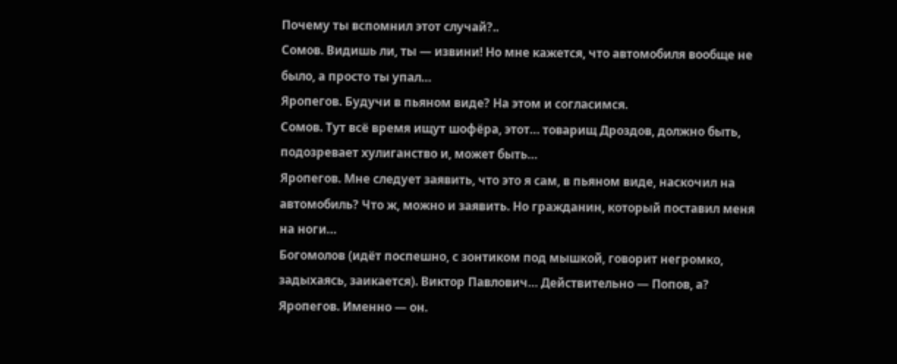Почему ты вспомнил этот случай?..
Сомов. Видишь ли, ты — извини! Но мне кажется, что автомобиля вообще не было, а просто ты упал…
Яропегов. Будучи в пьяном виде? На этом и согласимся.
Сомов. Тут всё время ищут шофёра, этот… товарищ Дроздов, должно быть, подозревает хулиганство и, может быть…
Яропегов. Мне следует заявить, что это я сам, в пьяном виде, наскочил на автомобиль? Что ж, можно и заявить. Но гражданин, который поставил меня на ноги…
Богомолов (идёт поспешно, с зонтиком под мышкой, говорит негромко, задыхаясь, заикается). Виктор Павлович… Действительно — Попов, а?
Яропегов. Именно — он.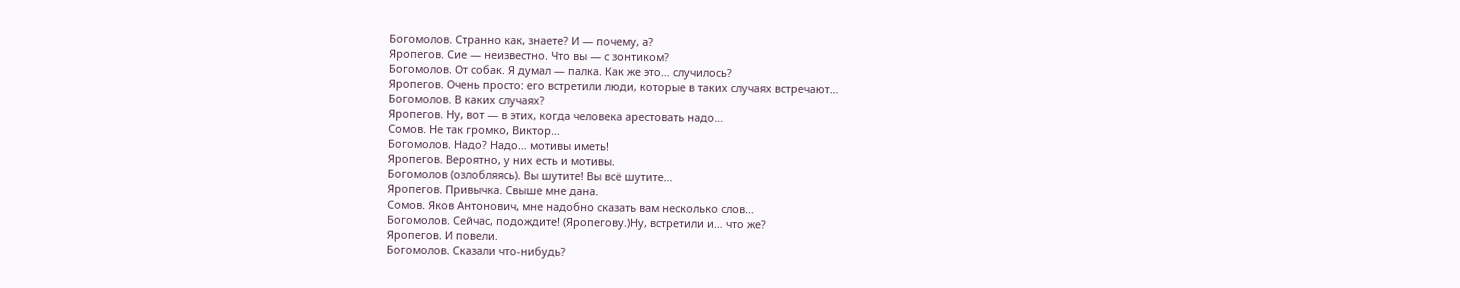Богомолов. Странно как, знаете? И — почему, а?
Яропегов. Сие — неизвестно. Что вы — с зонтиком?
Богомолов. От собак. Я думал — палка. Как же это… случилось?
Яропегов. Очень просто: его встретили люди, которые в таких случаях встречают…
Богомолов. В каких случаях?
Яропегов. Ну, вот — в этих, когда человека арестовать надо…
Сомов. Не так громко, Виктор…
Богомолов. Надо? Надо… мотивы иметь!
Яропегов. Вероятно, у них есть и мотивы.
Богомолов (озлобляясь). Вы шутите! Вы всё шутите…
Яропегов. Привычка. Свыше мне дана.
Сомов. Яков Антонович, мне надобно сказать вам несколько слов…
Богомолов. Сейчас, подождите! (Яропегову.)Ну, встретили и… что же?
Яропегов. И повели.
Богомолов. Сказали что-нибудь?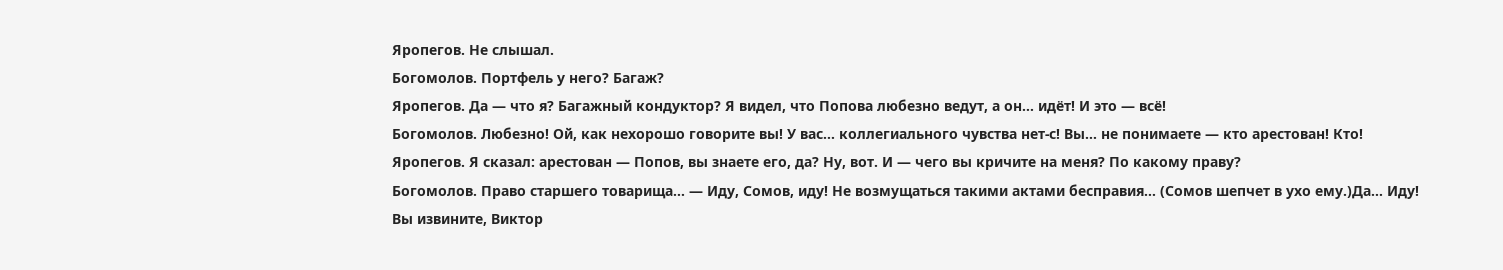Яропегов. Не слышал.
Богомолов. Портфель у него? Багаж?
Яропегов. Да — что я? Багажный кондуктор? Я видел, что Попова любезно ведут, а он… идёт! И это — всё!
Богомолов. Любезно! Ой, как нехорошо говорите вы! У вас… коллегиального чувства нет-с! Вы… не понимаете — кто арестован! Кто!
Яропегов. Я сказал: арестован — Попов, вы знаете его, да? Ну, вот. И — чего вы кричите на меня? По какому праву?
Богомолов. Право старшего товарища… — Иду, Сомов, иду! Не возмущаться такими актами бесправия… (Сомов шепчет в ухо ему.)Да… Иду! Вы извините, Виктор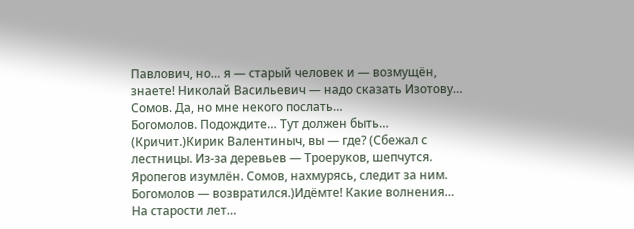Павлович, но… я — старый человек и — возмущён, знаете! Николай Васильевич — надо сказать Изотову…
Сомов. Да, но мне некого послать…
Богомолов. Подождите… Тут должен быть… (Кричит.)Кирик Валентиныч, вы — где? (Сбежал с лестницы. Из-за деревьев — Троеруков, шепчутся. Яропегов изумлён. Сомов, нахмурясь, следит за ним. Богомолов — возвратился.)Идёмте! Какие волнения… На старости лет…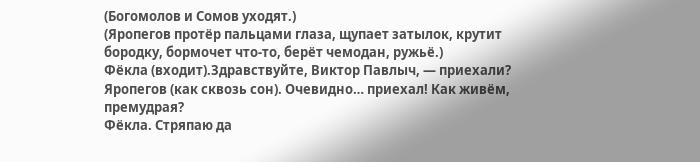(Богомолов и Сомов уходят.)
(Яропегов протёр пальцами глаза, щупает затылок, крутит бородку, бормочет что-то, берёт чемодан, ружьё.)
Фёкла (входит).Здравствуйте, Виктор Павлыч, — приехали?
Яропегов (как сквозь сон). Очевидно… приехал! Как живём, премудрая?
Фёкла. Стряпаю да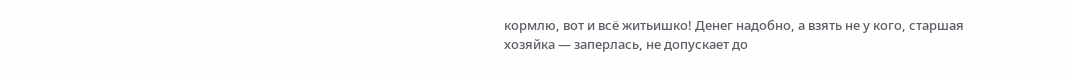кормлю, вот и всё житьишко! Денег надобно, а взять не у кого, старшая хозяйка — заперлась, не допускает до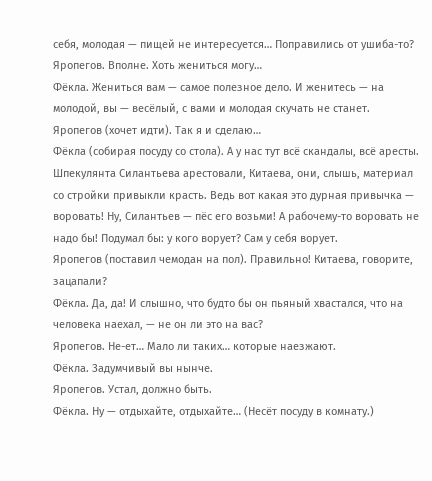себя, молодая — пищей не интересуется… Поправились от ушиба-то?
Яропегов. Вполне. Хоть жениться могу…
Фёкла. Жениться вам — самое полезное дело. И женитесь — на молодой, вы — весёлый, с вами и молодая скучать не станет.
Яропегов (хочет идти). Так я и сделаю…
Фёкла (собирая посуду со стола). А у нас тут всё скандалы, всё аресты. Шпекулянта Силантьева арестовали, Китаева, они, слышь, материал со стройки привыкли красть. Ведь вот какая это дурная привычка — воровать! Ну, Силантьев — пёс его возьми! А рабочему-то воровать не надо бы! Подумал бы: у кого ворует? Сам у себя ворует.
Яропегов (поставил чемодан на пол). Правильно! Китаева, говорите, зацапали?
Фёкла. Да, да! И слышно, что будто бы он пьяный хвастался, что на человека наехал, — не он ли это на вас?
Яропегов. Не-ет… Мало ли таких… которые наезжают.
Фёкла. Задумчивый вы нынче.
Яропегов. Устал, должно быть.
Фёкла. Ну — отдыхайте, отдыхайте… (Несёт посуду в комнату.)